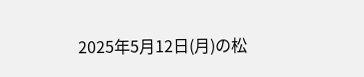2025年5月12日(月)の松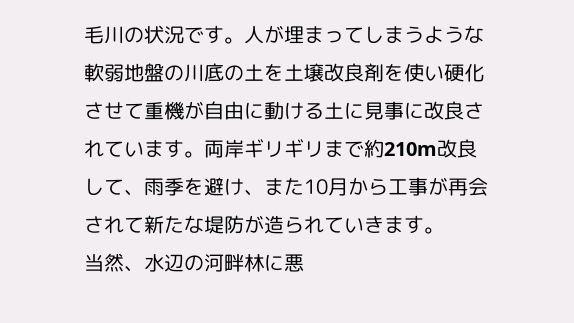毛川の状況です。人が埋まってしまうような軟弱地盤の川底の土を土壌改良剤を使い硬化させて重機が自由に動ける土に見事に改良されています。両岸ギリギリまで約210m改良して、雨季を避け、また10月から工事が再会されて新たな堤防が造られていきます。
当然、水辺の河畔林に悪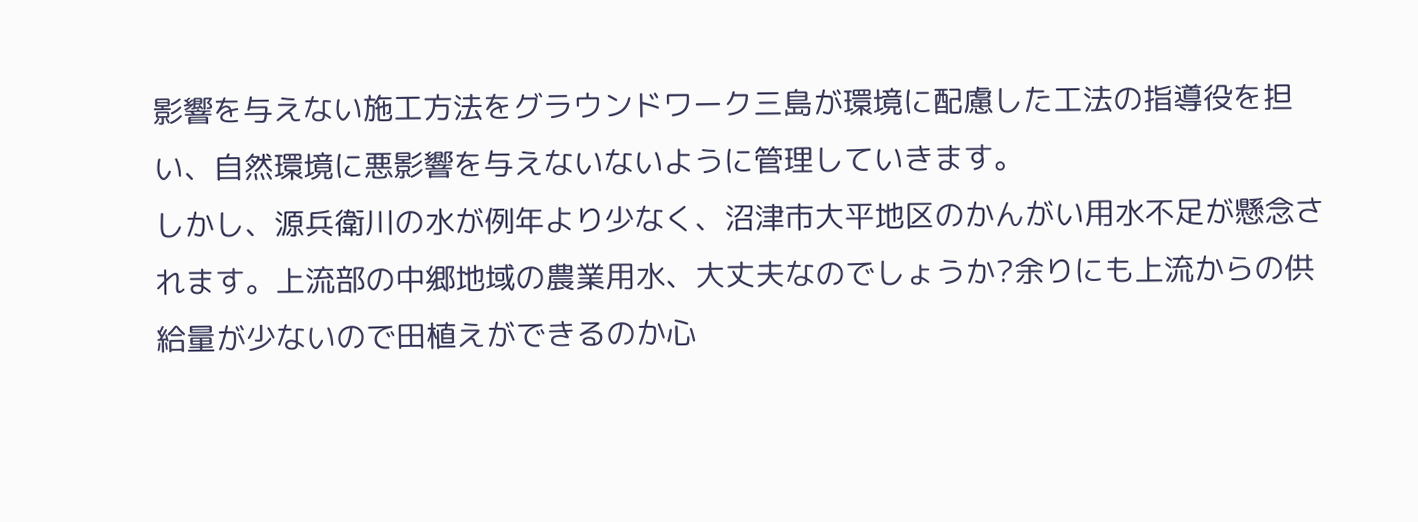影響を与えない施工方法をグラウンドワーク三島が環境に配慮した工法の指導役を担い、自然環境に悪影響を与えないないように管理していきます。
しかし、源兵衛川の水が例年より少なく、沼津市大平地区のかんがい用水不足が懸念されます。上流部の中郷地域の農業用水、大丈夫なのでしょうか?余りにも上流からの供給量が少ないので田植えができるのか心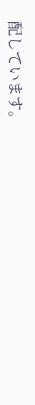配しています。